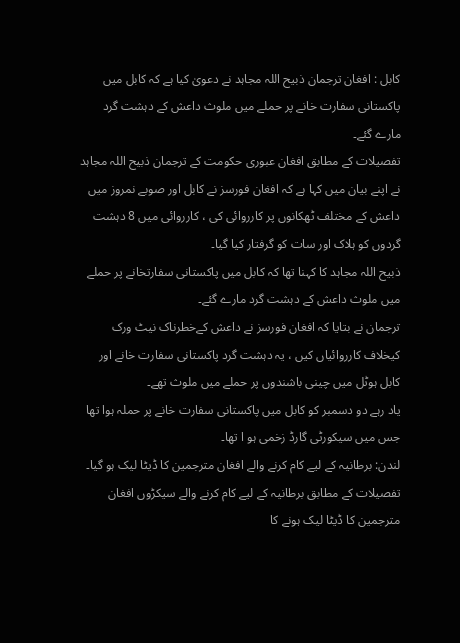کابل : افغان ترجمان ذبیح اللہ مجاہد نے دعویٰ کیا ہے کہ کابل میں پاکستانی سفارت خانے پر حملے میں ملوث داعش کے دہشت گرد مارے گئے۔
تفصیلات کے مطابق افغان عبوری حکومت کے ترجمان ذبیح اللہ مجاہد نے اپنے بیان میں کہا ہے کہ افغان فورسز نے کابل اور صوبے نمروز میں داعش کے مختلف ٹھکانوں پر کارروائی کی ، کارروائی میں 8 دہشت گردوں کو ہلاک اور سات کو گرفتار کیا گیا۔
ذبیح اللہ مجاہد کا کہنا تھا کہ کابل میں پاکستانی سفارتخانے پر حملے میں ملوث داعش کے دہشت گرد مارے گئے۔
ترجمان نے بتایا کہ افغان فورسز نے داعش کےخطرناک نیٹ ورک کیخلاف کارروائیاں کیں ، یہ دہشت گرد پاکستانی سفارت خانے اور کابل ہوٹل میں چینی باشندوں پر حملے میں ملوث تھے۔
یاد رہے دو دسمبر کو کابل میں پاکستانی سفارت خانے پر حملہ ہوا تھا جس میں سیکورٹی گارڈ زخمی ہو ا تھا۔
لندن: برطانیہ کے لیے کام کرنے والے افغان مترجمین کا ڈیٹا لیک ہو گیا۔
تفصیلات کے مطابق برطانیہ کے لیے کام کرنے والے سیکڑوں افغان مترجمین کا ڈیٹا لیک ہونے کا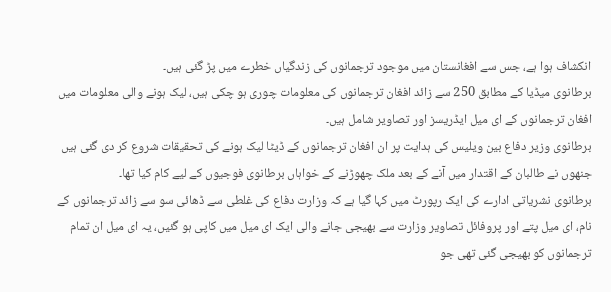انکشاف ہوا ہے، جس سے افغانستان میں موجود ترجمانوں کی زندگیاں خطرے میں پڑ گئی ہیں۔
برطانوی میڈیا کے مطابق 250 سے زائد افغان ترجمانوں کی معلومات چوری ہو چکی ہیں، لیک ہونے والی معلومات میں افغان ترجمانوں کے ای میل ایڈریسز اور تصاویر شامل ہیں۔
برطانوی وزیر دفاع بین ویلیس کی ہدایت پر ان افغان ترجمانوں کے ڈیٹا لیک ہونے کی تحقیقات شروع کر دی گئی ہیں جنھوں نے طالبان کے اقتدار میں آنے کے بعد ملک چھوڑنے کے خواہاں برطانوی فوجیوں کے لیے کام کیا تھا۔
برطانوی نشریاتی ادارے کی ایک رپورٹ میں کہا گیا ہے کہ وزارت دفاع کی غلطی سے ڈھائی سو سے زائد ترجمانوں کے نام، ای میل پتے اور پروفائل تصاویر وزارت سے بھیجی جانے والی ایک ای میل میں کاپی ہو گئیں، یہ ای میل ان تمام ترجمانوں کو بھیجی گئی تھی جو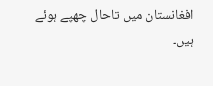افغانستان میں تاحال چھپے ہوئے ہیں۔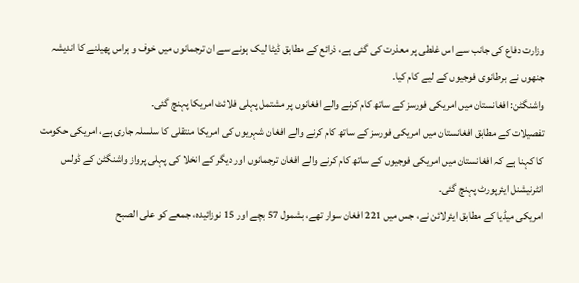وزارت دفاع کی جانب سے اس غلطی پر معذرت کی گئی ہے، ذرائع کے مطابق ڈیٹا لیک ہونے سے ان ترجمانوں میں خوف و ہراس پھیلنے کا اندیشہ جنھوں نے برطانوی فوجیوں کے لیے کام کیا۔
واشنگٹن: افغانستان میں امریکی فورسز کے ساتھ کام کرنے والے افغانوں پر مشتمل پہلی فلائٹ امریکا پہنچ گئی۔
تفصیلات کے مطابق افغانستان میں امریکی فورسز کے ساتھ کام کرنے والے افغان شہریوں کی امریکا منتقلی کا سلسلہ جاری ہے، امریکی حکومت کا کہنا ہے کہ افغانستان میں امریکی فوجیوں کے ساتھ کام کرنے والے افغان ترجمانوں اور دیگر کے انخلا کی پہلی پرواز واشنگٹن کے ڈولس انٹرنیشنل ایئرپورٹ پہنچ گئی۔
امریکی میڈیا کے مطابق ایئرلائن نے، جس میں 221 افغان سوار تھے، بشمول 57 بچے اور 15 نوزائیدہ، جمعے کو علی الصبح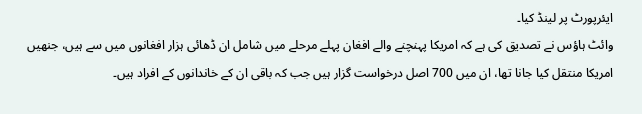ایئرپورٹ پر لینڈ کیا۔
وائٹ ہاؤس نے تصدیق کی ہے کہ امریکا پہنچنے والے افغان پہلے مرحلے میں شامل ان ڈھائی ہزار افغانوں میں سے ہیں، جنھیں امریکا منتقل کیا جانا تھا، ان میں 700 اصل درخواست گزار ہیں جب کہ باقی ان کے خاندانوں کے افراد ہیں۔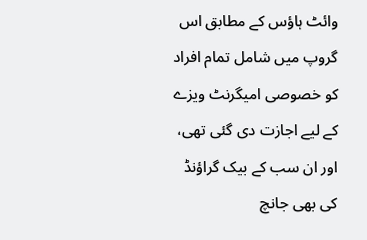وائٹ ہاؤس کے مطابق اس گروپ میں شامل تمام افراد کو خصوصی امیگرنٹ ویزے کے لیے اجازت دی گئی تھی، اور ان سب کے بیک گراؤنڈ کی بھی جانچ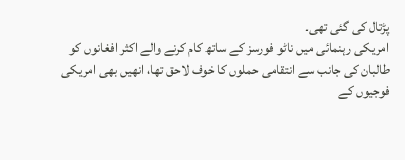پڑتال کی گئی تھی۔
امریکی رہنمائی میں ناٹو فورسز کے ساتھ کام کرنے والے اکثر افغانوں کو طالبان کی جانب سے انتقامی حملوں کا خوف لاحق تھا، انھیں بھی امریکی فوجیوں کے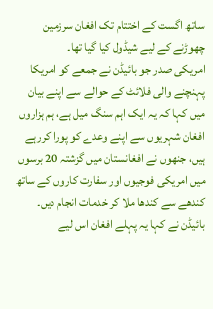ساتھ اگست کے اختتام تک افغان سرزمین چھوڑنے کے لیے شیڈول کیا گیا تھا۔
امریکی صدر جو بائیڈن نے جمعے کو امریکا پہنچنے والی فلائٹ کے حوالے سے اپنے بیان میں کہا کہ یہ ایک اہم سنگ میل ہے، ہم ہزاروں افغان شہریوں سے اپنے وعدے کو پورا کررہے ہیں، جنھوں نے افغانستان میں گزشتہ 20 برسوں میں امریکی فوجیوں اور سفارت کاروں کے ساتھ کندھے سے کندھا ملا کر خدمات انجام دیں۔
بائیڈن نے کہا یہ پہلے افغان اس لیے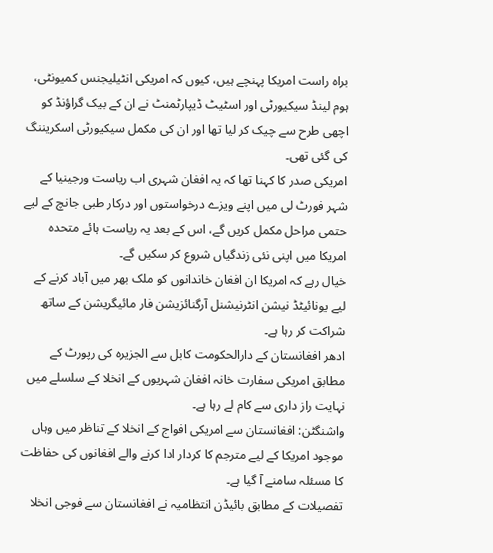براہ راست امریکا پہنچے ہیں، کیوں کہ امریکی انٹیلیجنس کمیونٹی، ہوم لینڈ سیکیورٹی اور اسٹیٹ ڈیپارٹمنٹ نے ان کے بیک گراؤنڈ کو اچھی طرح سے چیک کر لیا تھا اور ان کی مکمل سیکیورٹی اسکریننگ کی گئی تھی۔
امریکی صدر کا کہنا تھا کہ یہ افغان شہری اب ریاست ورجینیا کے شہر فورٹ لی میں اپنے ویزے درخواستوں اور درکار طبی جانچ کے لیے حتمی مراحل مکمل کریں گے، اس کے بعد یہ ریاست ہائے متحدہ امریکا میں اپنی نئی زندگیاں شروع کر سکیں گے۔
خیال رہے کہ امریکا ان افغان خاندانوں کو ملک بھر میں آباد کرنے کے لیے یونائیٹڈ نیشن انٹرنیشنل آرگنائزیشن فار مائیگریشن کے ساتھ شراکت کر رہا ہے۔
ادھر افغانستان کے دارالحکومت کابل سے الجزیرہ کی رپورٹ کے مطابق امریکی سفارت خانہ افغان شہریوں کے انخلا کے سلسلے میں نہایت راز داری سے کام لے رہا ہے۔
واشنگٹن: افغانستان سے امریکی افواج کے انخلا کے تناظر میں وہاں موجود امریکا کے لیے مترجم کا کردار ادا کرنے والے افغانوں کی حفاظت کا مسئلہ سامنے آ گیا ہے۔
تفصیلات کے مطابق بائیڈن انتظامیہ نے افغانستان سے فوجی انخلا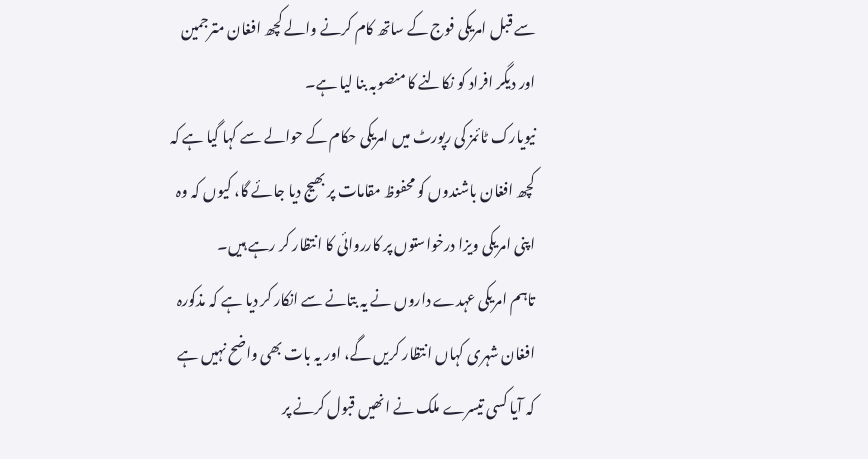سے قبل امریکی فوج کے ساتھ کام کرنے والے کچھ افغان مترجمین اور دیگر افراد کو نکالنے کا منصوبہ بنا لیا ہے۔
نیویارک ٹائمز کی رپورٹ میں امریکی حکام کے حوالے سے کہا گیا ہے کہ کچھ افغان باشندوں کو محفوظ مقامات پر بھیج دیا جائے گا، کیوں کہ وہ اپنی امریکی ویزا درخواستوں پر کارروائی کا انتظار کر رہے ہیں۔
تاہم امریکی عہدے داروں نے یہ بتانے سے انکار کر دیا ہے کہ مذکورہ افغان شہری کہاں انتظار کریں گے، اور یہ بات بھی واضح نہیں ہے کہ آیا کسی تیسرے ملک نے انھیں قبول کرنے پر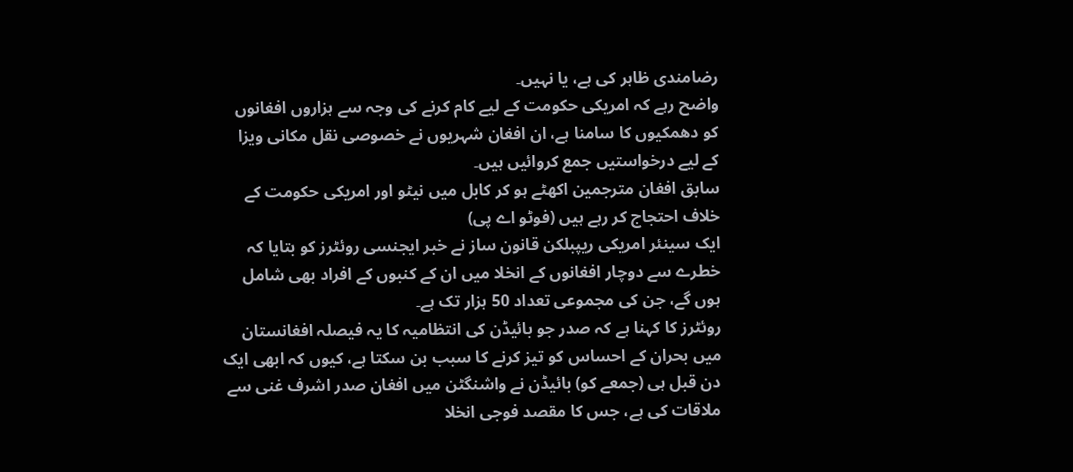رضامندی ظاہر کی ہے، یا نہیں۔
واضح رہے کہ امریکی حکومت کے لیے کام کرنے کی وجہ سے ہزاروں افغانوں کو دھمکیوں کا سامنا ہے، ان افغان شہریوں نے خصوصی نقل مکانی ویزا کے لیے درخواستیں جمع کروائیں ہیں۔
سابق افغان مترجمین اکھٹے ہو کر کابل میں نیٹو اور امریکی حکومت کے خلاف احتجاج کر رہے ہیں (فوٹو اے پی)
ایک سینئر امریکی ریپبلکن قانون ساز نے خبر ایجنسی روئٹرز کو بتایا کہ خطرے سے دوچار افغانوں کے انخلا میں ان کے کنبوں کے افراد بھی شامل ہوں گے، جن کی مجموعی تعداد 50 ہزار تک ہے۔
روئٹرز کا کہنا ہے کہ صدر جو بائیڈن کی انتظامیہ کا یہ فیصلہ افغانستان میں بحران کے احساس کو تیز کرنے کا سبب بن سکتا ہے، کیوں کہ ابھی ایک دن قبل ہی (جمعے کو) بائیڈن نے واشنگٹن میں افغان صدر اشرف غنی سے ملاقات کی ہے، جس کا مقصد فوجی انخلا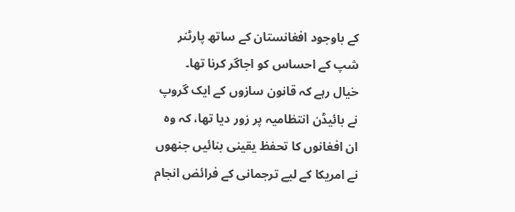کے باوجود افغانستان کے ساتھ پارٹنر شپ کے احساس کو اجاگر کرنا تھا۔
خیال رہے کہ قانون سازوں کے ایک گروپ نے بائیڈن انتظامیہ پر زور دیا تھا، کہ وہ ان افغانوں کا تحفظ یقینی بنائیں جنھوں نے امریکا کے لیے ترجمانی کے فرائض انجام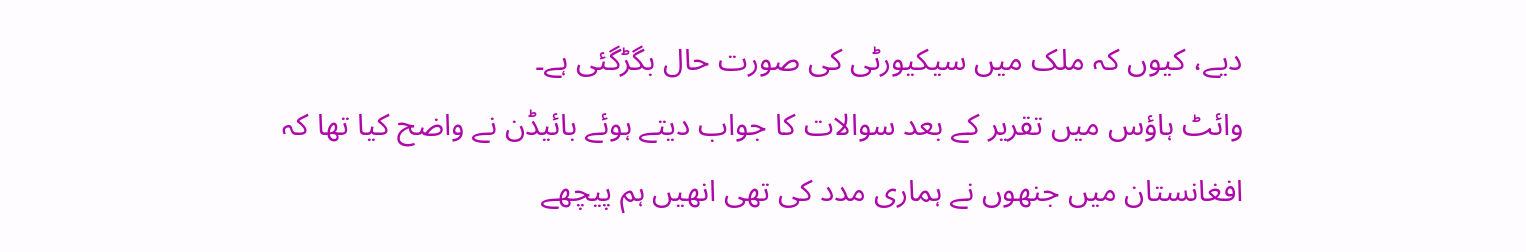دیے، کیوں کہ ملک میں سیکیورٹی کی صورت حال بگڑگئی ہے۔
وائٹ ہاؤس میں تقریر کے بعد سوالات کا جواب دیتے ہوئے بائیڈن نے واضح کیا تھا کہ افغانستان میں جنھوں نے ہماری مدد کی تھی انھیں ہم پیچھے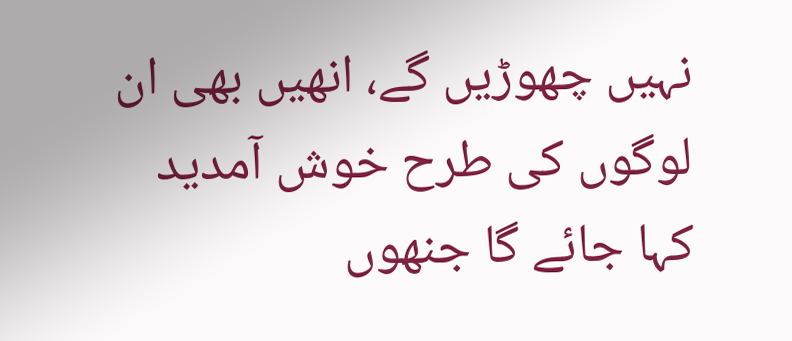نہیں چھوڑیں گے، انھیں بھی ان لوگوں کی طرح خوش آمدید کہا جائے گا جنھوں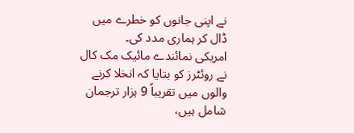نے اپنی جانوں کو خطرے میں ڈال کر ہماری مدد کی۔
امریکی نمائندے مائیک مک کال نے روئٹرز کو بتایا کہ انخلا کرنے والوں میں تقریباً 9 ہزار ترجمان شامل ہیں،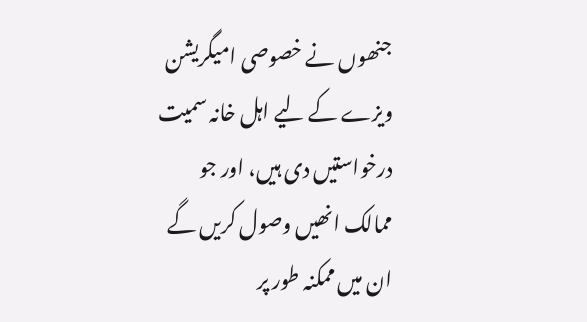جنھوں نے خصوصی امیگریشن ویزے کے لیے اہل خانہ سمیت درخواستیں دی ہیں، اور جو ممالک انھیں وصول کریں گے ان میں ممکنہ طور پر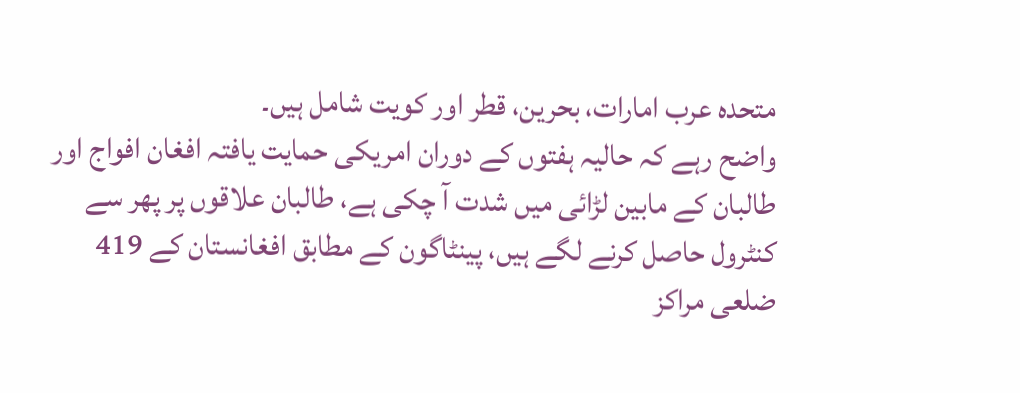متحدہ عرب امارات، بحرین، قطر اور کویت شامل ہیں۔
واضح رہے کہ حالیہ ہفتوں کے دوران امریکی حمایت یافتہ افغان افواج اور طالبان کے مابین لڑائی میں شدت آ چکی ہے، طالبان علاقوں پر پھر سے کنٹرول حاصل کرنے لگے ہیں، پینٹاگون کے مطابق افغانستان کے 419 ضلعی مراکز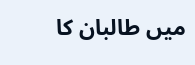میں طالبان کا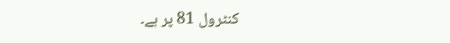کنٹرول 81 پر ہے۔